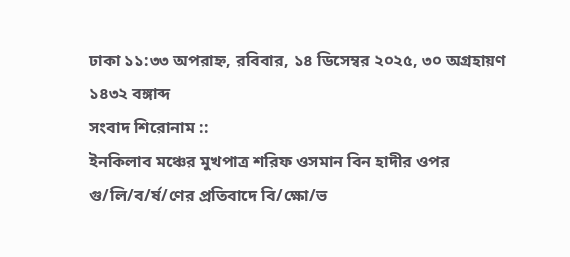ঢাকা ১১:৩৩ অপরাহ্ন, রবিবার, ১৪ ডিসেম্বর ২০২৫, ৩০ অগ্রহায়ণ ১৪৩২ বঙ্গাব্দ
সংবাদ শিরোনাম ::
ইনকিলাব মঞ্চের মুখপাত্র শরিফ ওসমান বিন হাদীর ওপর গু/লি/ব/র্ষ/ণের প্রতিবাদে বি/ক্ষো/ভ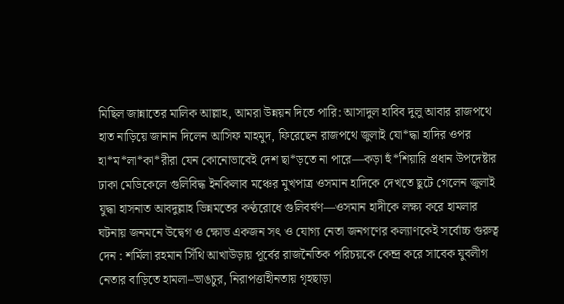মিছিল জান্নাতের মালিক আল্লাহ, আমরা উন্নয়ন দিতে পারি: আসাদুল হাবিব দুলু আবার রাজপথে হাত নাড়িয়ে জানান দিলেন আসিফ মাহমুদ, ফিরেছেন রাজপথে জুলাই যো*দ্ধা হাদির ওপর হা*ম*লা*কা*রীরা যেন কোনোভাবেই দেশ ছা*ড়তে না পারে—কড়া হুঁ*শিয়ারি প্রধান উপদেষ্টার ঢাকা মেডিকেলে গুলিবিদ্ধ ইনকিলাব মঞ্চের মুখপাত্র ওসমান হাদিকে দেখতে ছুটে গেলেন জুলাই যুদ্ধা হাসনাত আবদুল্লাহ ভিন্নমতের কণ্ঠরোধে গুলিবর্ষণ—ওসমান হাদীকে লক্ষ্য করে হামলার ঘটনায় জনমনে উদ্বেগ ও ক্ষোভ একজন সৎ ও যোগ্য নেতা জনগণের কল্যাণকেই সর্বোচ্চ গুরুত্ব দেন : শর্মিলা রহমান সিঁথি আখাউড়ায় পূর্বের রাজনৈতিক পরিচয়কে কেন্দ্র করে সাবেক যুবলীগ নেতার বাড়িতে হামলা–ভাঙচুর, নিরাপত্তাহীনতায় গৃহছাড়া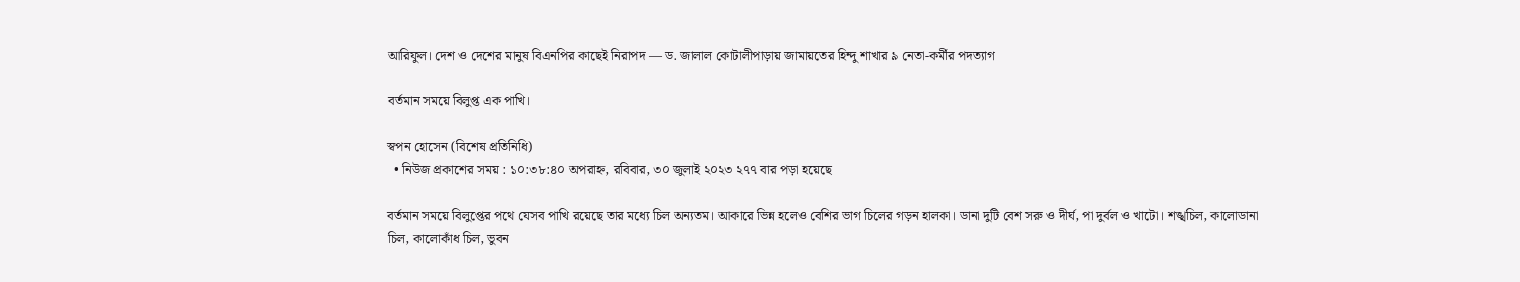আরিফুল। দেশ ও দেশের মানুষ বিএনপির কাছেই নিরাপদ — ড. জালাল কোটালীপাড়ায় জামায়তের হিন্দু শাখার ৯ নেতা-কর্মীর পদত্যাগ

বর্তমান সময়ে বিলুপ্ত এক পাখি।

স্বপন হোসেন (বিশেষ প্রতিনিধি)
  • নিউজ প্রকাশের সময় : ১০:৩৮:৪০ অপরাহ্ন, রবিবার, ৩০ জুলাই ২০২৩ ২৭৭ বার পড়া হয়েছে

বর্তমান সময়ে বিলুপ্তের পথে যেসব পাখি রয়েছে তার মধ্যে চিল অন্যতম। আকারে ভিন্ন হলেও বেশির ভাগ চিলের গড়ন হালকা। ডানা দুটি বেশ সরু ও দীর্ঘ, পা দুর্বল ও খাটো। শঙ্খচিল, কালোডানা চিল, কালোকাঁধ চিল, ভুবন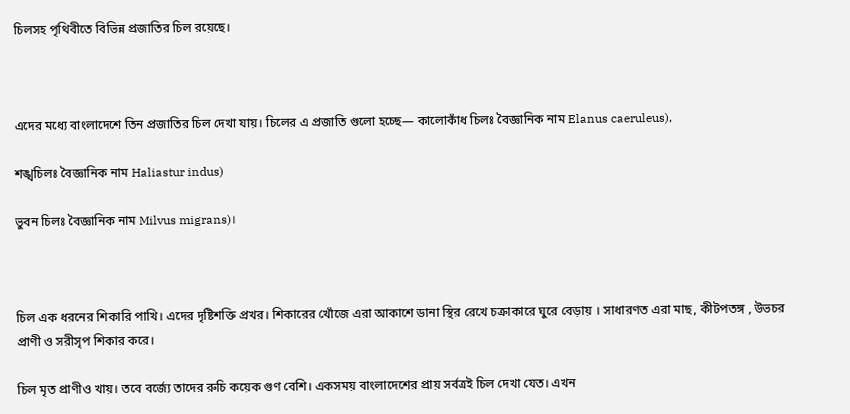চিলসহ পৃথিবীতে বিভিন্ন প্রজাতির চিল রয়েছে।



এদের মধ্যে বাংলাদেশে তিন প্রজাতির চিল দেখা যায়। চিলের এ প্রজাতি গুলো হচ্ছে— কালোকাঁধ চিলঃ বৈজ্ঞানিক নাম Elanus caeruleus),

শঙ্খচিলঃ বৈজ্ঞানিক নাম Haliastur indus)

ভুবন চিলঃ বৈজ্ঞানিক নাম Milvus migrans)।



চিল এক ধরনের শিকারি পাখি। এদের দৃষ্টিশক্তি প্রখর। শিকারের খোঁজে এরা আকাশে ডানা স্থির রেখে চক্রাকারে ঘুরে বেড়ায় । সাধারণত এরা মাছ, কীটপতঙ্গ , উভচর প্রাণী ও সরীসৃপ শিকার করে।

চিল মৃত প্রাণীও খায়। তবে বর্জ্যে তাদের রুচি কয়েক গুণ বেশি। একসময় বাংলাদেশের প্রায় সর্বত্রই চিল দেখা যেত। এখন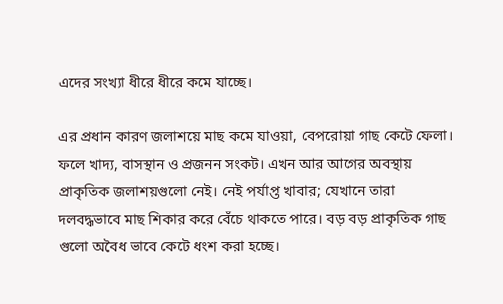এদের সংখ্যা ধীরে ধীরে কমে যাচ্ছে।

এর প্রধান কারণ জলাশয়ে মাছ কমে যাওয়া, বেপরোয়া গাছ কেটে ফেলা। ফলে খাদ্য, বাসস্থান ও প্রজনন সংকট। এখন আর আগের অবস্থায় প্রাকৃতিক জলাশয়গুলো নেই। নেই পর্যাপ্ত খাবার; যেখানে তারা দলবদ্ধভাবে মাছ শিকার করে বেঁচে থাকতে পারে। বড় বড় প্রাকৃতিক গাছ গুলো অবৈধ ভাবে কেটে ধংশ করা হচ্ছে।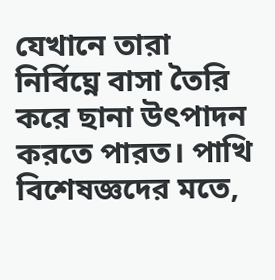যেখানে তারা নির্বিঘ্নে বাসা তৈরি করে ছানা উৎপাদন করতে পারত। পাখি বিশেষজ্ঞদের মতে,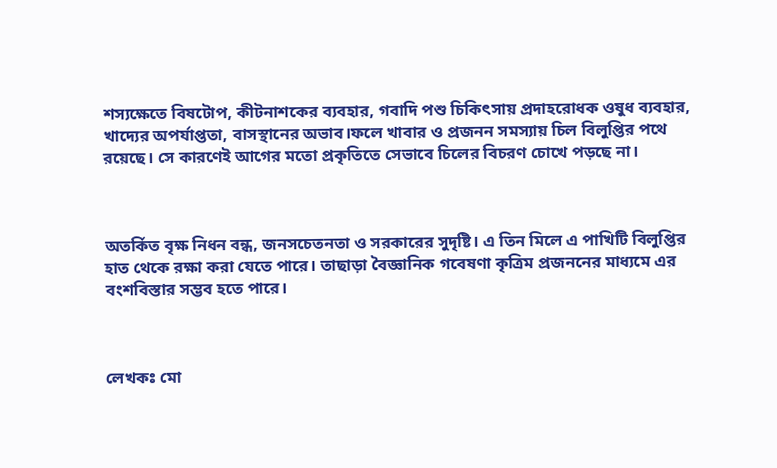শস্যক্ষেতে বিষটোপ, কীটনাশকের ব্যবহার, গবাদি পশু চিকিৎসায় প্রদাহরোধক ওষুধ ব্যবহার, খাদ্যের অপর্যাপ্ততা, বাসস্থানের অভাব।ফলে খাবার ও প্রজনন সমস্যায় চিল বিলুপ্তির পথে রয়েছে। সে কারণেই আগের মতো প্রকৃতিতে সেভাবে চিলের বিচরণ চোখে পড়ছে না।



অতর্কিত বৃক্ষ নিধন বন্ধ, জনসচেতনতা ও সরকারের সুদৃষ্টি। এ তিন মিলে এ পাখিটি বিলুপ্তির হাত থেকে রক্ষা করা যেতে পারে। তাছাড়া বৈজ্ঞানিক গবেষণা কৃত্রিম প্রজননের মাধ্যমে এর বংশবিস্তার সম্ভব হতে পারে।



লেখকঃ মো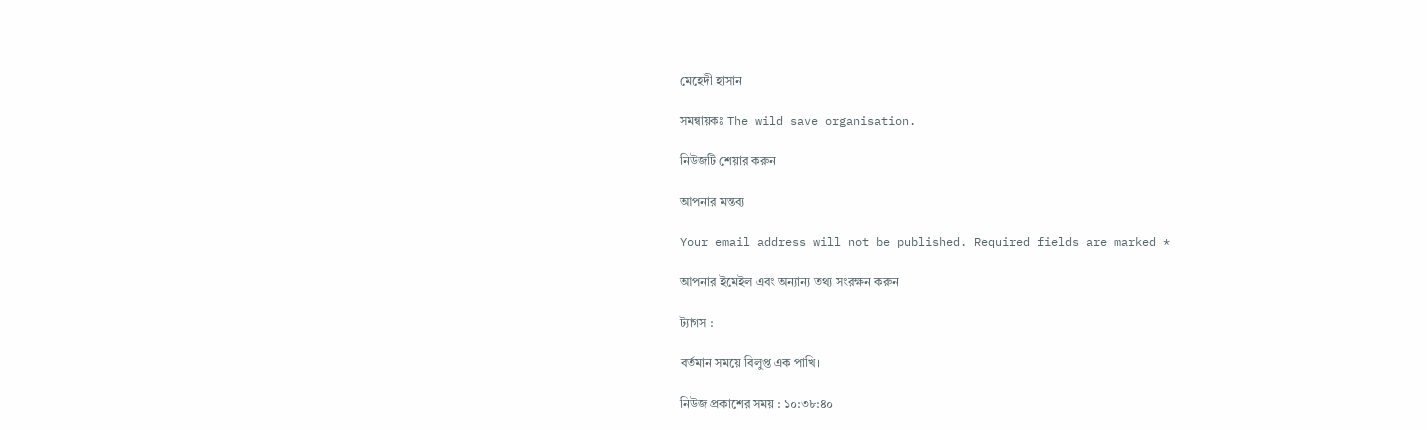মেহেদী হাসান

সমন্বায়কঃ The wild save organisation.

নিউজটি শেয়ার করুন

আপনার মন্তব্য

Your email address will not be published. Required fields are marked *

আপনার ইমেইল এবং অন্যান্য তথ্য সংরক্ষন করুন

ট্যাগস :

বর্তমান সময়ে বিলুপ্ত এক পাখি।

নিউজ প্রকাশের সময় : ১০:৩৮:৪০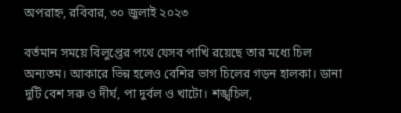অপরাহ্ন, রবিবার, ৩০ জুলাই ২০২৩

বর্তমান সময়ে বিলুপ্তের পথে যেসব পাখি রয়েছে তার মধ্যে চিল অন্যতম। আকারে ভিন্ন হলেও বেশির ভাগ চিলের গড়ন হালকা। ডানা দুটি বেশ সরু ও দীর্ঘ, পা দুর্বল ও খাটো। শঙ্খচিল,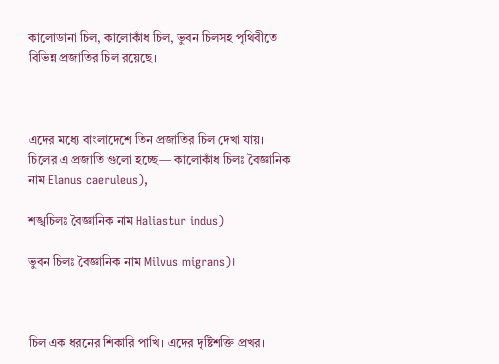কালোডানা চিল, কালোকাঁধ চিল, ভুবন চিলসহ পৃথিবীতে বিভিন্ন প্রজাতির চিল রয়েছে।



এদের মধ্যে বাংলাদেশে তিন প্রজাতির চিল দেখা যায়। চিলের এ প্রজাতি গুলো হচ্ছে— কালোকাঁধ চিলঃ বৈজ্ঞানিক নাম Elanus caeruleus),

শঙ্খচিলঃ বৈজ্ঞানিক নাম Haliastur indus)

ভুবন চিলঃ বৈজ্ঞানিক নাম Milvus migrans)।



চিল এক ধরনের শিকারি পাখি। এদের দৃষ্টিশক্তি প্রখর।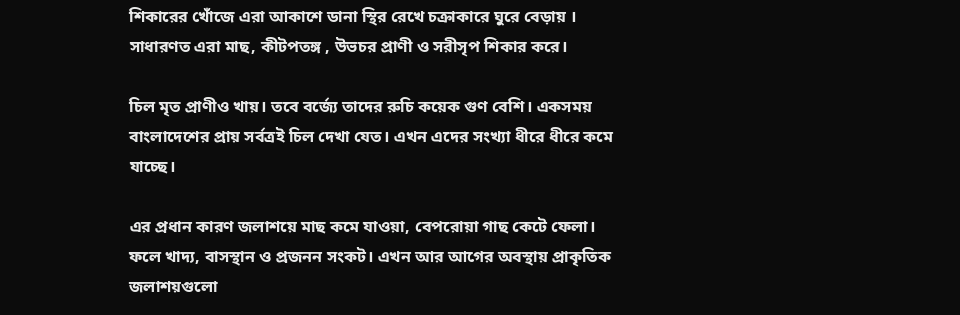শিকারের খোঁজে এরা আকাশে ডানা স্থির রেখে চক্রাকারে ঘুরে বেড়ায় । সাধারণত এরা মাছ, কীটপতঙ্গ , উভচর প্রাণী ও সরীসৃপ শিকার করে।

চিল মৃত প্রাণীও খায়। তবে বর্জ্যে তাদের রুচি কয়েক গুণ বেশি। একসময় বাংলাদেশের প্রায় সর্বত্রই চিল দেখা যেত। এখন এদের সংখ্যা ধীরে ধীরে কমে যাচ্ছে।

এর প্রধান কারণ জলাশয়ে মাছ কমে যাওয়া, বেপরোয়া গাছ কেটে ফেলা। ফলে খাদ্য, বাসস্থান ও প্রজনন সংকট। এখন আর আগের অবস্থায় প্রাকৃতিক জলাশয়গুলো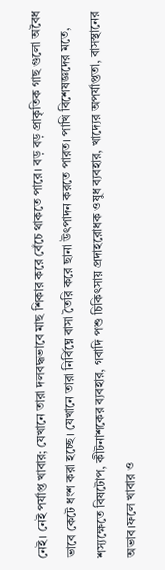নেই। নেই পর্যাপ্ত খাবার; যেখানে তারা দলবদ্ধভাবে মাছ শিকার করে বেঁচে থাকতে পারে। বড় বড় প্রাকৃতিক গাছ গুলো অবৈধ ভাবে কেটে ধংশ করা হচ্ছে। যেখানে তারা নির্বিঘ্নে বাসা তৈরি করে ছানা উৎপাদন করতে পারত। পাখি বিশেষজ্ঞদের মতে, শস্যক্ষেতে বিষটোপ, কীটনাশকের ব্যবহার, গবাদি পশু চিকিৎসায় প্রদাহরোধক ওষুধ ব্যবহার, খাদ্যের অপর্যাপ্ততা, বাসস্থানের অভাব।ফলে খাবার ও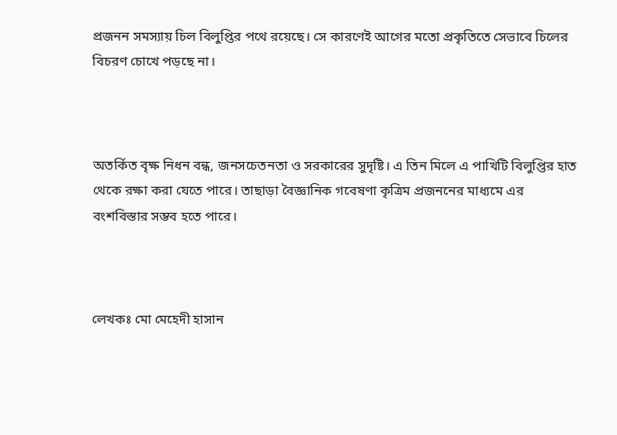প্রজনন সমস্যায় চিল বিলুপ্তির পথে রয়েছে। সে কারণেই আগের মতো প্রকৃতিতে সেভাবে চিলের বিচরণ চোখে পড়ছে না।



অতর্কিত বৃক্ষ নিধন বন্ধ, জনসচেতনতা ও সরকারের সুদৃষ্টি। এ তিন মিলে এ পাখিটি বিলুপ্তির হাত থেকে রক্ষা করা যেতে পারে। তাছাড়া বৈজ্ঞানিক গবেষণা কৃত্রিম প্রজননের মাধ্যমে এর বংশবিস্তার সম্ভব হতে পারে।



লেখকঃ মো মেহেদী হাসান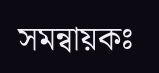সমন্বায়কঃ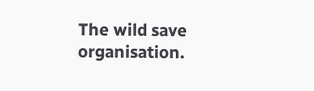The wild save organisation.